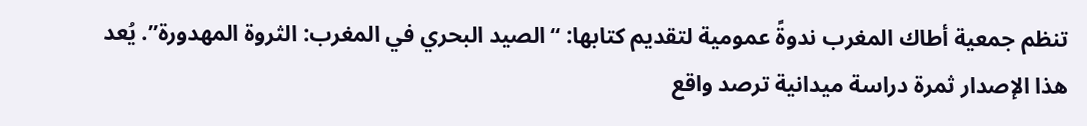تنظم جمعية أطاك المغرب ندوةً عمومية لتقديم كتابها: “الصيد البحري في المغرب: الثروة المهدورة”. يُعد هذا الإصدار ثمرة دراسة ميدانية ترصد واقع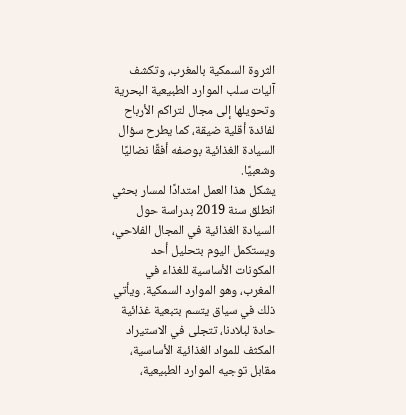الثروة السمكية بالمغرب، وتكشف آليات سلب الموارد الطبيعية البحرية وتحويلها إلى مجال لتراكم الأرباح لفائدة أقلية ضيقة، كما يطرح سؤال السيادة الغذائية بوصفه أفقًا نضاليًا وشعبيًا.
يشكل هذا العمل امتدادًا لمسار بحثي انطلق سنة 2019 بدراسة حول السيادة الغذائية في المجال الفلاحي، ويستكمل اليوم بتحليل أحد المكونات الأساسية للغذاء في المغرب، وهو الموارد السمكية. ويأتي ذلك في سياق يتسم بتبعية غذائية حادة لبلادنا، تتجلى في الاستيراد المكثف للمواد الغذائية الأساسية، مقابل توجيه الموارد الطبيعية،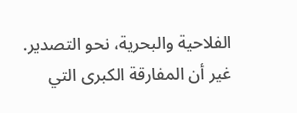الفلاحية والبحرية، نحو التصدير. غير أن المفارقة الكبرى التي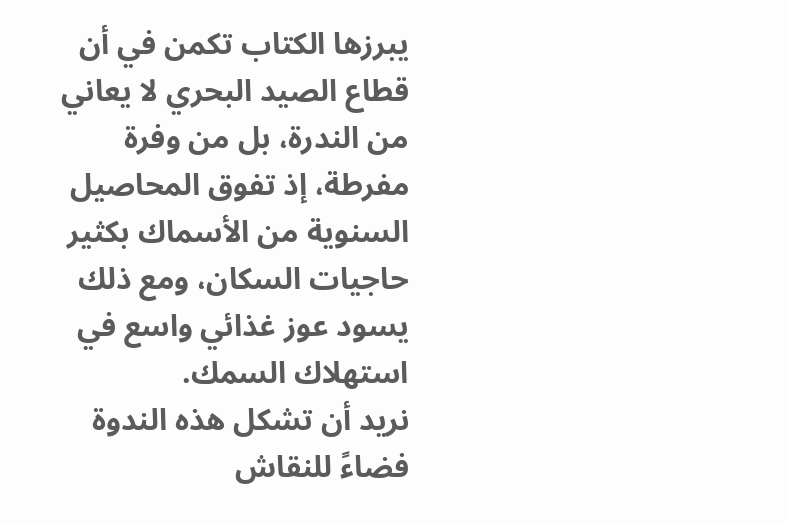يبرزها الكتاب تكمن في أن قطاع الصيد البحري لا يعاني من الندرة، بل من وفرة مفرطة، إذ تفوق المحاصيل السنوية من الأسماك بكثير حاجيات السكان، ومع ذلك يسود عوز غذائي واسع في استهلاك السمك.
نريد أن تشكل هذه الندوة فضاءً للنقاش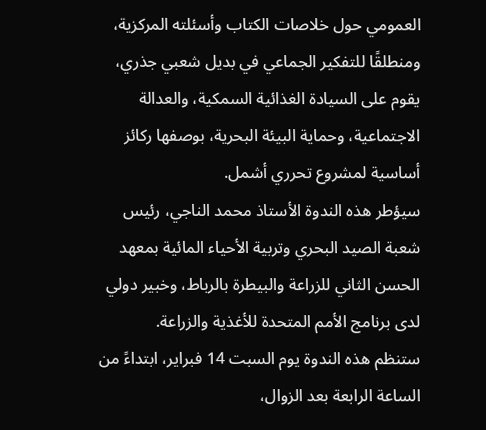العمومي حول خلاصات الكتاب وأسئلته المركزية، ومنطلقًا للتفكير الجماعي في بديل شعبي جذري، يقوم على السيادة الغذائية السمكية، والعدالة الاجتماعية، وحماية البيئة البحرية، بوصفها ركائز أساسية لمشروع تحرري أشمل.
سيؤطر هذه الندوة الأستاذ محمد الناجي، رئيس شعبة الصيد البحري وتربية الأحياء المائية بمعهد الحسن الثاني للزراعة والبيطرة بالرباط، وخبير دولي لدى برنامج الأمم المتحدة للأغذية والزراعة.
ستنظم هذه الندوة يوم السبت 14 فبراير، ابتداءً من الساعة الرابعة بعد الزوال،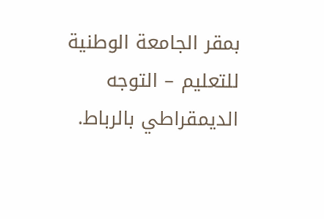بمقر الجامعة الوطنية للتعليم – التوجه الديمقراطي بالرباط.